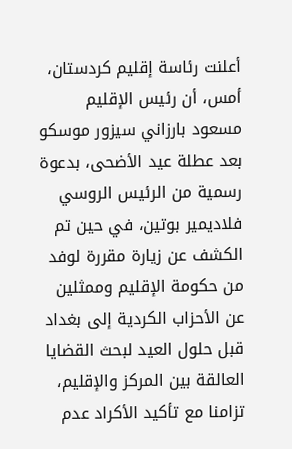أعلنت رئاسة إقليم كردستان، أمس، أن رئيس الإقليم مسعود بارزاني سيزور موسكو بعد عطلة عيد الأضحى، بدعوة رسمية من الرئيس الروسي فلاديمير بوتين، في حين تم الكشف عن زيارة مقررة لوفد من حكومة الإقليم وممثلين عن الأحزاب الكردية إلى بغداد قبل حلول العيد لبحث القضايا العالقة بين المركز والإقليم، تزامنا مع تأكيد الأكراد عدم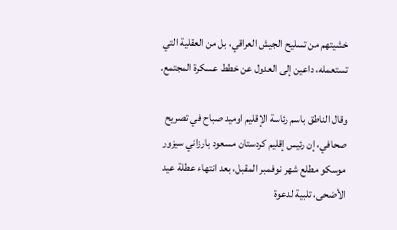خشيتهم من تسليح الجيش العراقي، بل من العقلية التي تستعمله، داعين إلى العدول عن خطط عسكرة المجتمع.

وقال الناطق باسم رئاسة الإقليم اوميد صباح في تصريح صحافي، إن رئيس إقليم كردستان مسعود بارزاني سيزور موسكو مطلع شهر نوفمبر المقبل، بعد انتهاء عطلة عيد الأضحى، تلبية لدعوة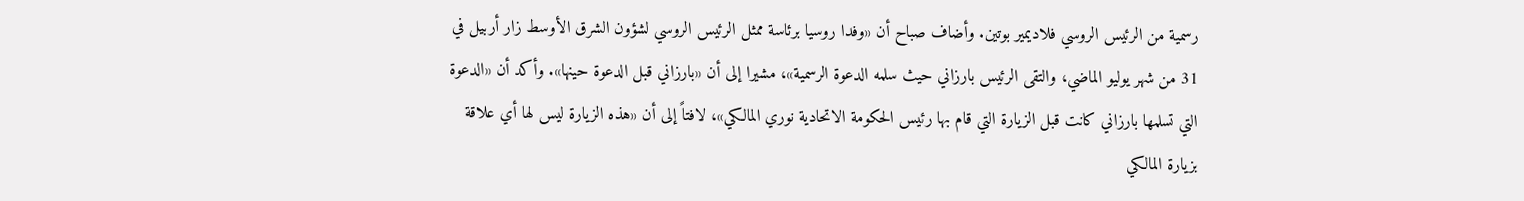رسمية من الرئيس الروسي فلاديمير بوتين. وأضاف صباح أن «وفدا روسيا برئاسة ممثل الرئيس الروسي لشؤون الشرق الأوسط زار أربيل في 31 من شهر يوليو الماضي، والتقى الرئيس بارزاني حيث سلمه الدعوة الرسمية»، مشيرا إلى أن «بارزاني قبل الدعوة حينها». وأكد أن «الدعوة التي تسلمها بارزاني كانت قبل الزيارة التي قام بها رئيس الحكومة الاتحادية نوري المالكي»، لافتاً إلى أن «هذه الزيارة ليس لها أي علاقة بزيارة المالكي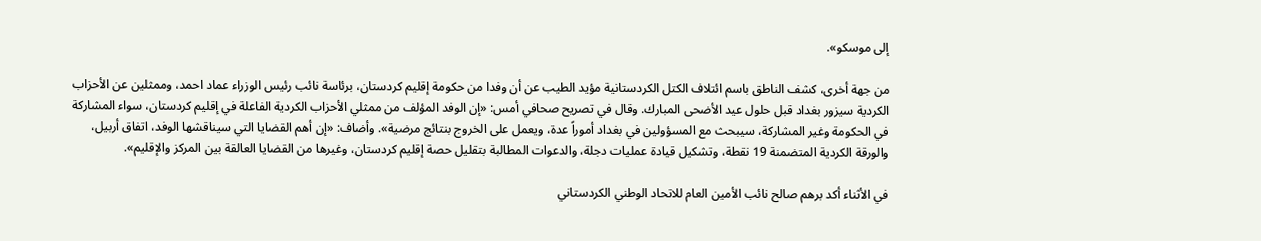إلى موسكو».

من جهة أخرى، كشف الناطق باسم ائتلاف الكتل الكردستانية مؤيد الطيب عن أن وفدا من حكومة إقليم كردستان، برئاسة نائب رئيس الوزراء عماد احمد، وممثلين عن الأحزاب الكردية سيزور بغداد قبل حلول عيد الأضحى المبارك. وقال في تصريح صحافي أمس: «إن الوفد المؤلف من ممثلي الأحزاب الكردية الفاعلة في إقليم كردستان، سواء المشاركة في الحكومة وغير المشاركة، سيبحث مع المسؤولين في بغداد أموراً عدة، ويعمل على الخروج بنتائج مرضية». وأضاف: «إن أهم القضايا التي سيناقشها الوفد، اتفاق أربيل، والورقة الكردية المتضمنة 19 نقطة، وتشكيل قيادة عمليات دجلة، والدعوات المطالبة بتقليل حصة إقليم كردستان، وغيرها من القضايا العالقة بين المركز والإقليم».

في الأثناء أكد برهم صالح نائب الأمين العام للاتحاد الوطني الكردستاني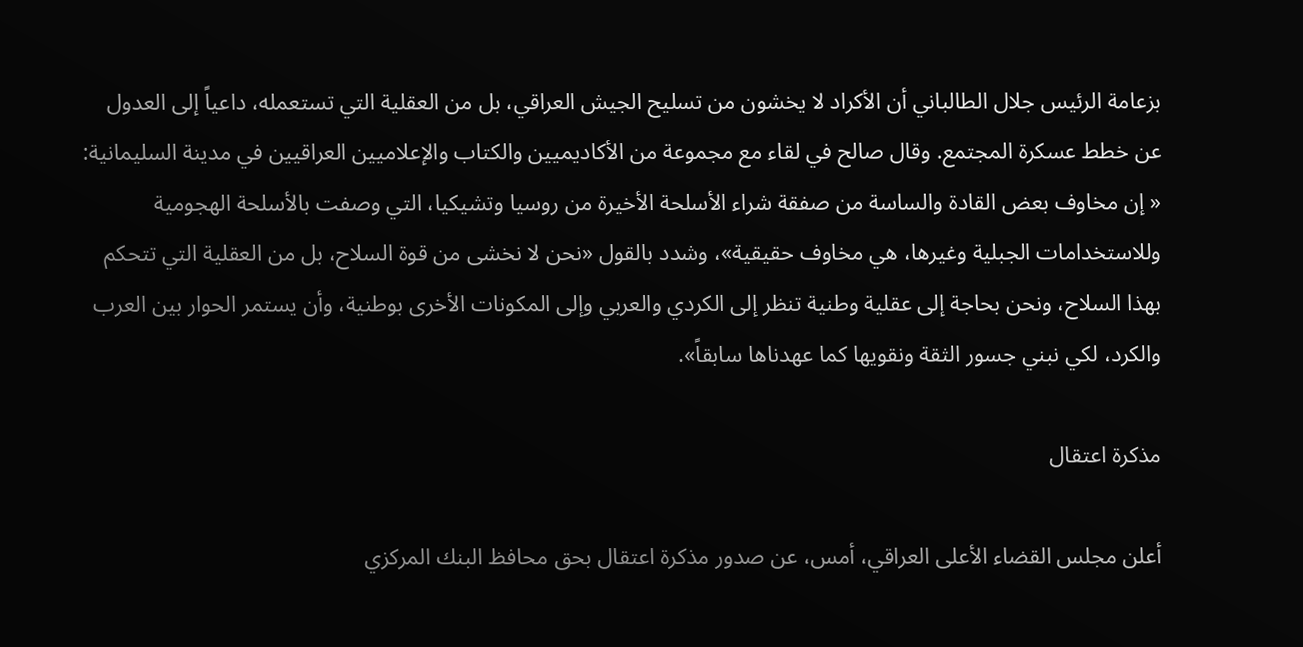بزعامة الرئيس جلال الطالباني أن الأكراد لا يخشون من تسليح الجيش العراقي، بل من العقلية التي تستعمله، داعياً إلى العدول عن خطط عسكرة المجتمع. وقال صالح في لقاء مع مجموعة من الأكاديميين والكتاب والإعلاميين العراقيين في مدينة السليمانية: « إن مخاوف بعض القادة والساسة من صفقة شراء الأسلحة الأخيرة من روسيا وتشيكيا، التي وصفت بالأسلحة الهجومية وللاستخدامات الجبلية وغيرها، هي مخاوف حقيقية»، وشدد بالقول «نحن لا نخشى من قوة السلاح، بل من العقلية التي تتحكم بهذا السلاح، ونحن بحاجة إلى عقلية وطنية تنظر إلى الكردي والعربي وإلى المكونات الأخرى بوطنية، وأن يستمر الحوار بين العرب والكرد، لكي نبني جسور الثقة ونقويها كما عهدناها سابقاً».

مذكرة اعتقال

أعلن مجلس القضاء الأعلى العراقي، أمس، عن صدور مذكرة اعتقال بحق محافظ البنك المركزي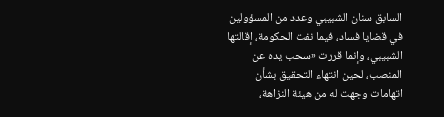السابق سنان الشبيبي وعدد من المسؤولين في قضايا فساد، فيما نفت الحكومة، إقالتها الشبيبي، وإنما قررت «سحب يده عن المنصب، لحين انتهاء التحقيق بشأن اتهامات وجهت له من هيئة النزاهة،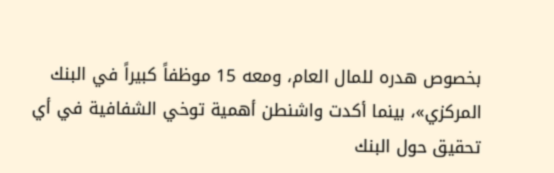بخصوص هدره للمال العام، ومعه 15 موظفاً كبيراً في البنك المركزي»، بينما أكدت واشنطن أهمية توخي الشفافية في أي تحقيق حول البنك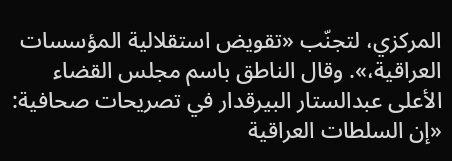المركزي، لتجنّب «تقويض استقلالية المؤسسات العراقية،». وقال الناطق باسم مجلس القضاء الأعلى عبدالستار البيرقدار في تصريحات صحافية: «إن السلطات العراقية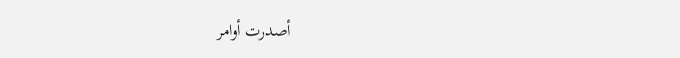أصدرت أوامر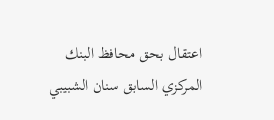اعتقال بحق محافظ البنك المركزي السابق سنان الشبيبي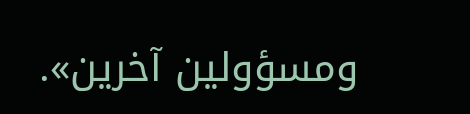ومسؤولين آخرين».